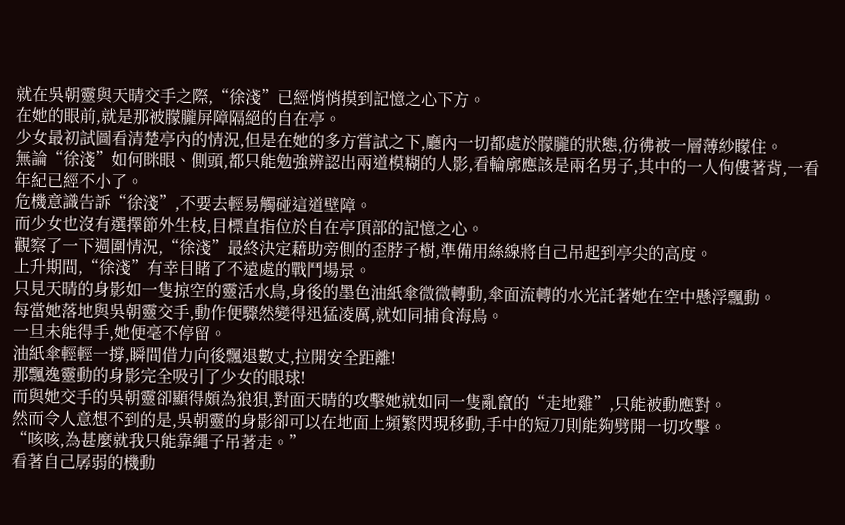就在吳朝靈與天晴交手之際,“徐淺”已經悄悄摸到記憶之心下方。
在她的眼前,就是那被朦朧屏障隔絕的自在亭。
少女最初試圖看清楚亭內的情況,但是在她的多方嘗試之下,廳內一切都處於朦朧的狀態,彷彿被一層薄紗矇住。
無論“徐淺”如何眯眼、側頭,都只能勉強辨認出兩道模糊的人影,看輪廓應該是兩名男子,其中的一人佝僂著背,一看年紀已經不小了。
危機意識告訴“徐淺”,不要去輕易觸碰這道壁障。
而少女也沒有選擇節外生枝,目標直指位於自在亭頂部的記憶之心。
觀察了一下週圍情況,“徐淺”最終決定藉助旁側的歪脖子樹,準備用絲線將自己吊起到亭尖的高度。
上升期間,“徐淺”有幸目睹了不遠處的戰鬥場景。
只見天晴的身影如一隻掠空的靈活水鳥,身後的墨色油紙傘微微轉動,傘面流轉的水光託著她在空中懸浮飄動。
每當她落地與吳朝靈交手,動作便驟然變得迅猛凌厲,就如同捕食海鳥。
一旦未能得手,她便毫不停留。
油紙傘輕輕一撐,瞬間借力向後飄退數丈,拉開安全距離!
那飄逸靈動的身影完全吸引了少女的眼球!
而與她交手的吳朝靈卻顯得頗為狼狽,對面天晴的攻擊她就如同一隻亂竄的“走地雞”,只能被動應對。
然而令人意想不到的是,吳朝靈的身影卻可以在地面上頻繁閃現移動,手中的短刀則能夠劈開一切攻擊。
“咳咳,為甚麼就我只能靠繩子吊著走。”
看著自己孱弱的機動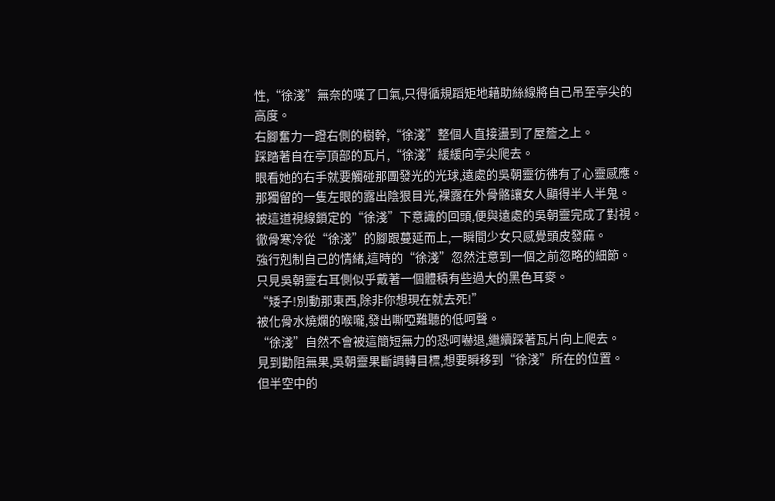性,“徐淺”無奈的嘆了口氣,只得循規蹈矩地藉助絲線將自己吊至亭尖的高度。
右腳奮力一蹬右側的樹幹,“徐淺”整個人直接盪到了屋簷之上。
踩踏著自在亭頂部的瓦片,“徐淺”緩緩向亭尖爬去。
眼看她的右手就要觸碰那團發光的光球,遠處的吳朝靈彷彿有了心靈感應。
那獨留的一隻左眼的露出陰狠目光,裸露在外骨骼讓女人顯得半人半鬼。
被這道視線鎖定的“徐淺”下意識的回頭,便與遠處的吳朝靈完成了對視。
徹骨寒冷從“徐淺”的腳跟蔓延而上,一瞬間少女只感覺頭皮發麻。
強行剋制自己的情緒,這時的“徐淺”忽然注意到一個之前忽略的細節。
只見吳朝靈右耳側似乎戴著一個體積有些過大的黑色耳麥。
“矮子!別動那東西,除非你想現在就去死!”
被化骨水燒爛的喉嚨,發出嘶啞難聽的低呵聲。
“徐淺”自然不會被這簡短無力的恐呵嚇退,繼續踩著瓦片向上爬去。
見到勸阻無果,吳朝靈果斷調轉目標,想要瞬移到“徐淺”所在的位置。
但半空中的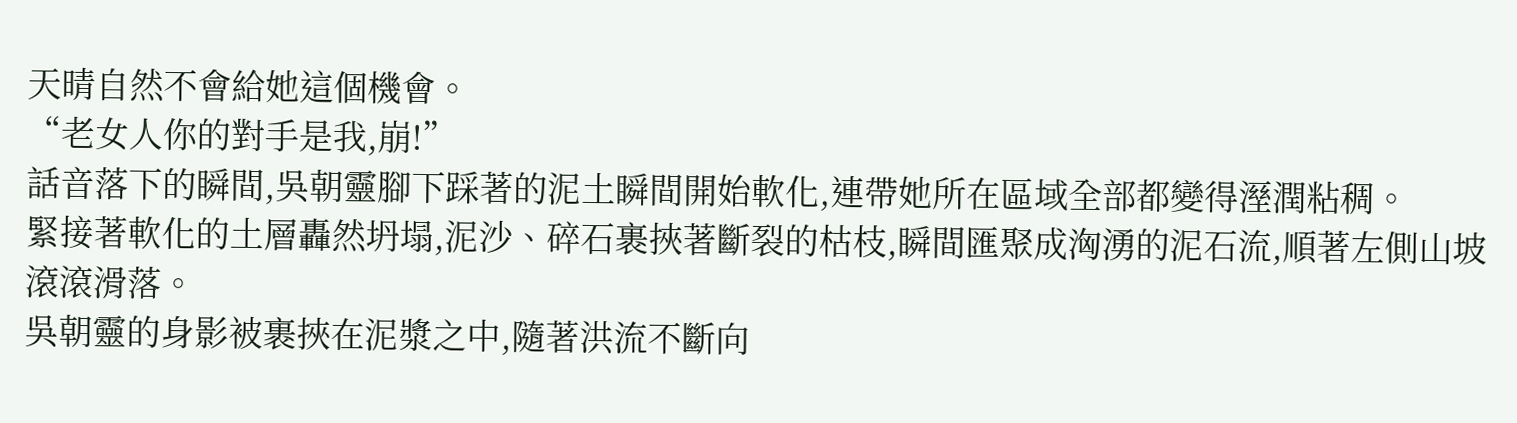天晴自然不會給她這個機會。
“老女人你的對手是我,崩!”
話音落下的瞬間,吳朝靈腳下踩著的泥土瞬間開始軟化,連帶她所在區域全部都變得溼潤粘稠。
緊接著軟化的土層轟然坍塌,泥沙、碎石裹挾著斷裂的枯枝,瞬間匯聚成洶湧的泥石流,順著左側山坡滾滾滑落。
吳朝靈的身影被裹挾在泥漿之中,隨著洪流不斷向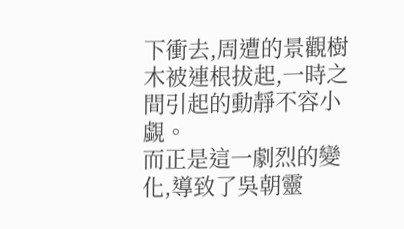下衝去,周遭的景觀樹木被連根拔起,一時之間引起的動靜不容小覷。
而正是這一劇烈的變化,導致了吳朝靈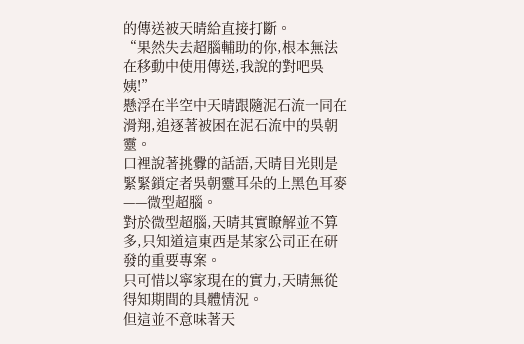的傳送被天晴給直接打斷。
“果然失去超腦輔助的你,根本無法在移動中使用傳送,我說的對吧吳姨!”
懸浮在半空中天晴跟隨泥石流一同在滑翔,追逐著被困在泥石流中的吳朝靈。
口裡說著挑釁的話語,天晴目光則是緊緊鎖定者吳朝靈耳朵的上黑色耳麥——微型超腦。
對於微型超腦,天晴其實瞭解並不算多,只知道這東西是某家公司正在研發的重要專案。
只可惜以寧家現在的實力,天晴無從得知期間的具體情況。
但這並不意味著天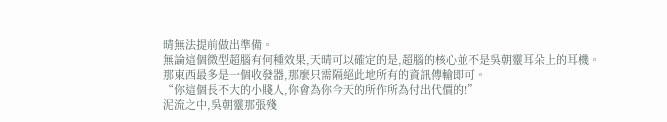晴無法提前做出準備。
無論這個微型超腦有何種效果,天晴可以確定的是,超腦的核心並不是吳朝靈耳朵上的耳機。
那東西最多是一個收發器,那麼只需隔絕此地所有的資訊傳輸即可。
“你這個長不大的小賤人,你會為你今天的所作所為付出代價的!”
泥流之中,吳朝靈那張殘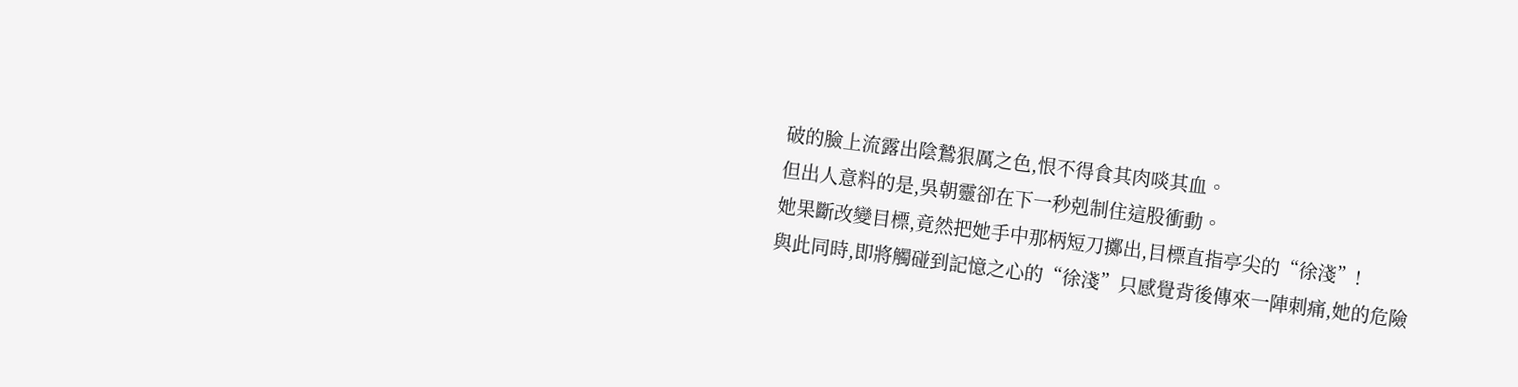破的臉上流露出陰鷙狠厲之色,恨不得食其肉啖其血。
但出人意料的是,吳朝靈卻在下一秒剋制住這股衝動。
她果斷改變目標,竟然把她手中那柄短刀擲出,目標直指亭尖的“徐淺”!
與此同時,即將觸碰到記憶之心的“徐淺”只感覺背後傳來一陣刺痛,她的危險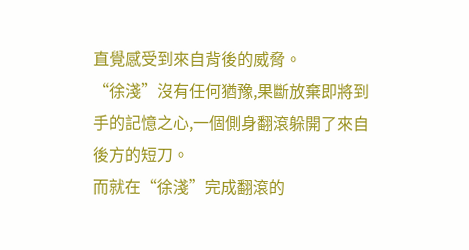直覺感受到來自背後的威脅。
“徐淺”沒有任何猶豫,果斷放棄即將到手的記憶之心,一個側身翻滾躲開了來自後方的短刀。
而就在“徐淺”完成翻滾的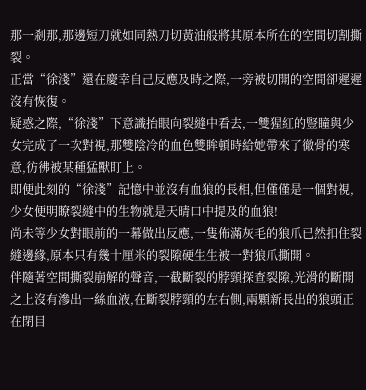那一剎那,那邊短刀就如同熱刀切黃油般將其原本所在的空間切割撕裂。
正當“徐淺”還在慶幸自己反應及時之際,一旁被切開的空間卻遲遲沒有恢復。
疑惑之際,“徐淺”下意識抬眼向裂縫中看去,一雙猩紅的豎瞳與少女完成了一次對視,那雙陰冷的血色雙眸頓時給她帶來了徹骨的寒意,彷彿被某種猛獸盯上。
即便此刻的“徐淺”記憶中並沒有血狼的長相,但僅僅是一個對視,少女便明瞭裂縫中的生物就是天晴口中提及的血狼!
尚未等少女對眼前的一幕做出反應,一隻佈滿灰毛的狼爪已然扣住裂縫邊緣,原本只有幾十厘米的裂隙硬生生被一對狼爪撕開。
伴隨著空間撕裂崩解的聲音,一截斷裂的脖頸探查裂隙,光滑的斷開之上沒有滲出一絲血液,在斷裂脖頸的左右側,兩顆新長出的狼頭正在閉目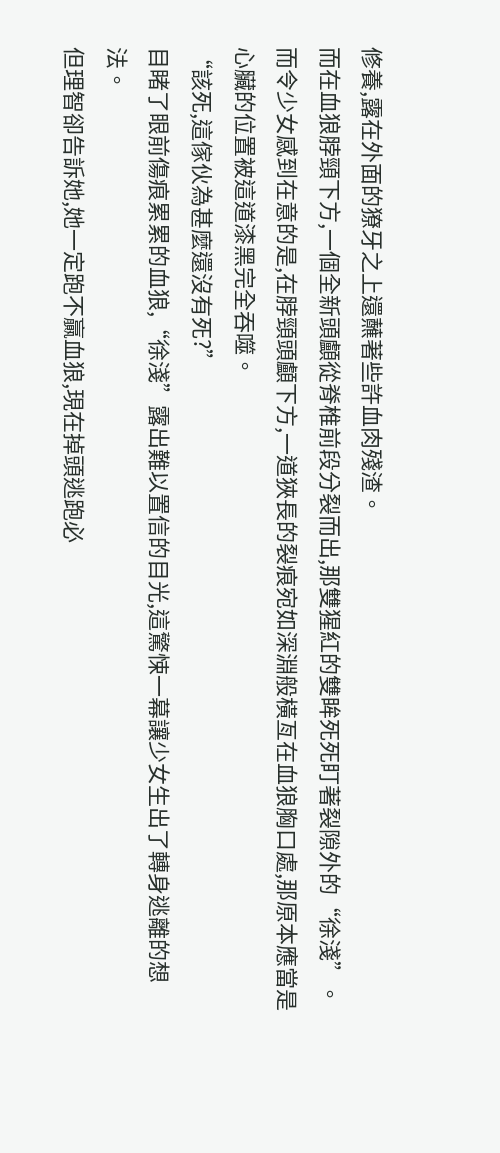修養,露在外面的獠牙之上還蘸著些許血肉殘渣。
而在血狼脖頸下方,一個全新頭顱從脊椎前段分裂而出,那雙猩紅的雙眸死死盯著裂隙外的“徐淺”。
而令少女感到在意的是,在脖頸頭顱下方,一道狹長的裂痕宛如深淵般橫亙在血狼胸口處,那原本應當是心臟的位置被這道漆黑完全吞噬。
“該死,這傢伙為甚麼還沒有死?”
目睹了眼前傷痕累累的血狼,“徐淺”露出難以置信的目光,這驚悚一幕讓少女生出了轉身逃離的想法。
但理智卻告訴她,她一定跑不贏血狼,現在掉頭逃跑必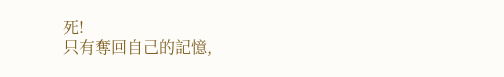死!
只有奪回自己的記憶,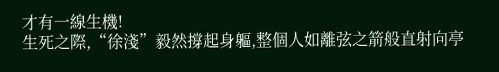才有一線生機!
生死之際,“徐淺”毅然撐起身軀,整個人如離弦之箭般直射向亭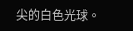尖的白色光球。